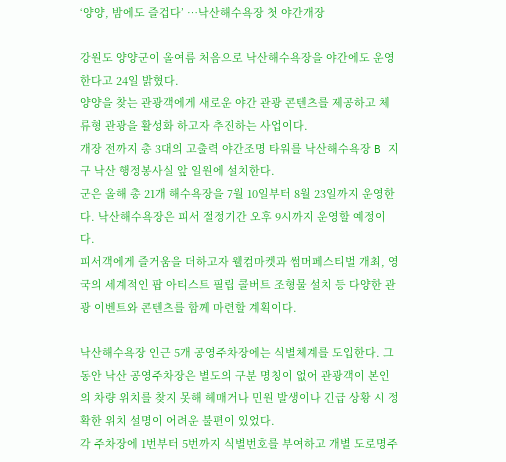‘양양, 밤에도 즐겁다’ …낙산해수욕장 첫 야간개장

강원도 양양군이 올여름 처음으로 낙산해수욕장을 야간에도 운영한다고 24일 밝혔다.
양양을 찾는 관광객에게 새로운 야간 관광 콘텐츠를 제공하고 체류형 관광을 활성화 하고자 추진하는 사업이다.
개장 전까지 총 3대의 고출력 야간조명 타워를 낙산해수욕장 B 지구 낙산 행정봉사실 앞 일원에 설치한다.
군은 올해 총 21개 해수욕장을 7월 10일부터 8월 23일까지 운영한다. 낙산해수욕장은 피서 절정기간 오후 9시까지 운영할 예정이다.
피서객에게 즐거움을 더하고자 웰컴마켓과 썸머페스티벌 개최, 영국의 세계적인 팝 아티스트 필립 콜버트 조형물 설치 등 다양한 관광 이벤트와 콘텐츠를 함께 마련할 계획이다.

낙산해수욕장 인근 5개 공영주차장에는 식별체계를 도입한다. 그동안 낙산 공영주차장은 별도의 구분 명칭이 없어 관광객이 본인의 차량 위치를 찾지 못해 헤매거나 민원 발생이나 긴급 상황 시 정확한 위치 설명이 어려운 불편이 있었다.
각 주차장에 1번부터 5번까지 식별번호를 부여하고 개별 도로명주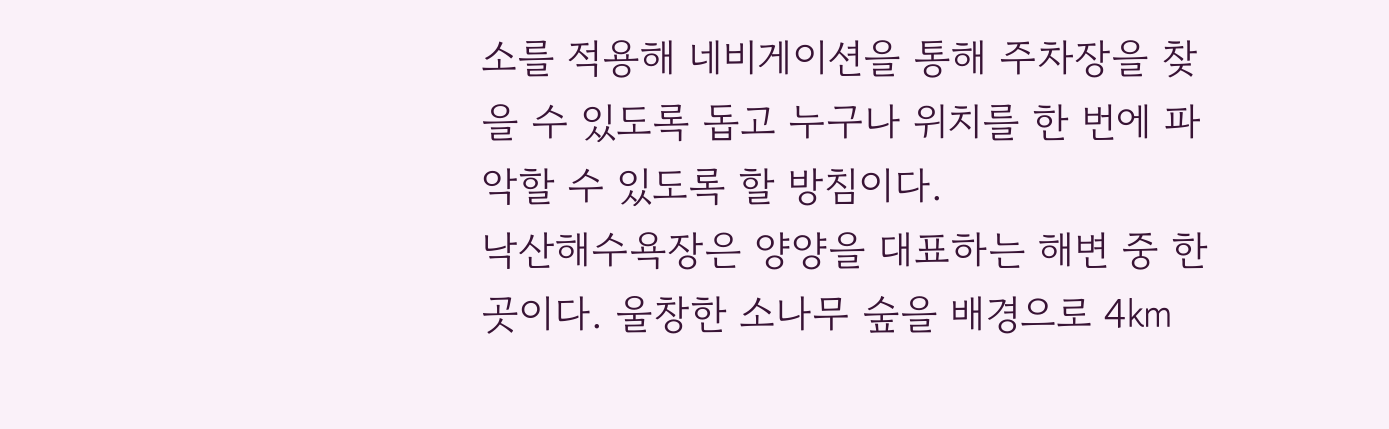소를 적용해 네비게이션을 통해 주차장을 찾을 수 있도록 돕고 누구나 위치를 한 번에 파악할 수 있도록 할 방침이다.
낙산해수욕장은 양양을 대표하는 해변 중 한 곳이다. 울창한 소나무 숲을 배경으로 4㎞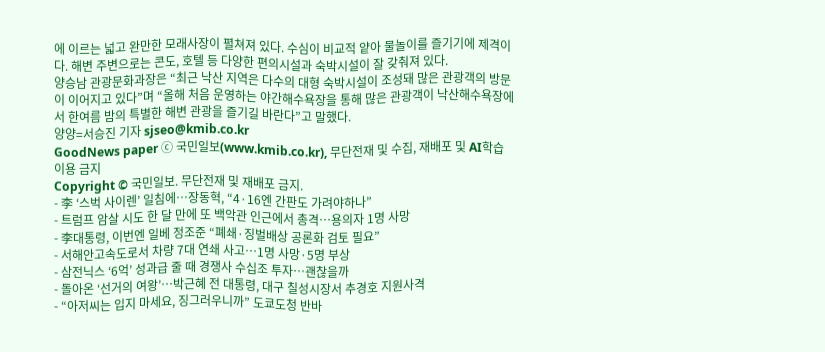에 이르는 넓고 완만한 모래사장이 펼쳐져 있다. 수심이 비교적 얕아 물놀이를 즐기기에 제격이다. 해변 주변으로는 콘도, 호텔 등 다양한 편의시설과 숙박시설이 잘 갖춰져 있다.
양승남 관광문화과장은 “최근 낙산 지역은 다수의 대형 숙박시설이 조성돼 많은 관광객의 방문이 이어지고 있다”며 “올해 처음 운영하는 야간해수욕장을 통해 많은 관광객이 낙산해수욕장에서 한여름 밤의 특별한 해변 관광을 즐기길 바란다”고 말했다.
양양=서승진 기자 sjseo@kmib.co.kr
GoodNews paper ⓒ 국민일보(www.kmib.co.kr), 무단전재 및 수집, 재배포 및 AI학습 이용 금지
Copyright © 국민일보. 무단전재 및 재배포 금지.
- 李 ‘스벅 사이렌’ 일침에…장동혁, “4·16엔 간판도 가려야하나”
- 트럼프 암살 시도 한 달 만에 또 백악관 인근에서 총격…용의자 1명 사망
- 李대통령, 이번엔 일베 정조준 “폐쇄·징벌배상 공론화 검토 필요”
- 서해안고속도로서 차량 7대 연쇄 사고…1명 사망·5명 부상
- 삼전닉스 ‘6억’ 성과급 줄 때 경쟁사 수십조 투자…괜찮을까
- 돌아온 ‘선거의 여왕’…박근혜 전 대통령, 대구 칠성시장서 추경호 지원사격
- “아저씨는 입지 마세요, 징그러우니까” 도쿄도청 반바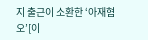지 출근이 소환한 ‘아재혐오’[이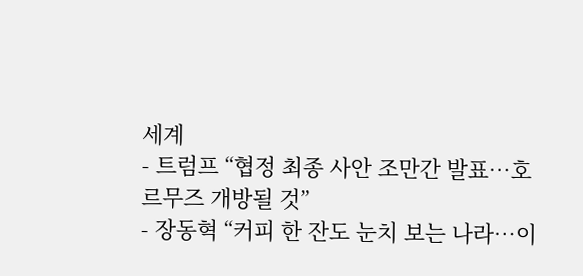세계
- 트럼프 “협정 최종 사안 조만간 발표…호르무즈 개방될 것”
- 장동혁 “커피 한 잔도 눈치 보는 나라…이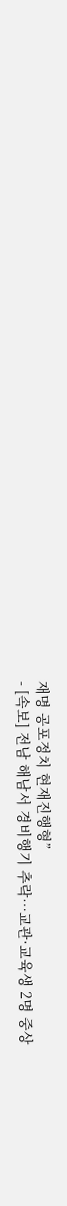재명 공포정치 현재진행형”
- [속보] 전남 해남서 경비행기 추락…교관·교육생 2명 중상